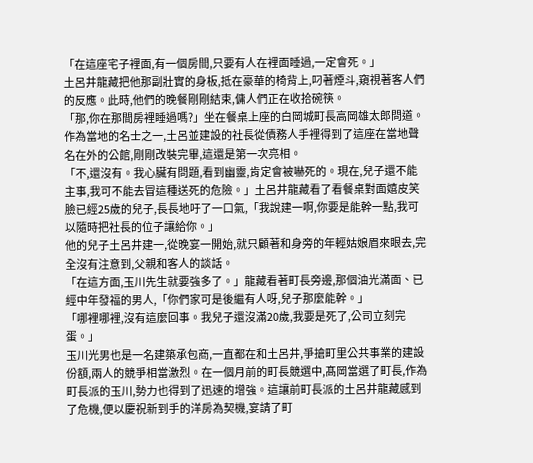「在這座宅子裡面,有一個房間,只要有人在裡面睡過,一定會死。」
土呂井龍藏把他那副壯實的身板,抵在豪華的椅背上,叼著煙斗,窺視著客人們的反應。此時,他們的晚餐剛剛結束,傭人們正在收拾碗筷。
「那,你在那間房裡睡過嗎?」坐在餐桌上座的白岡城町長高岡雄太郎問道。
作為當地的名士之一,土呂並建設的社長從債務人手裡得到了這座在當地聲名在外的公館,剛剛改裝完畢,這還是第一次亮相。
「不,還沒有。我心臟有問題,看到幽靈,肯定會被嚇死的。現在,兒子還不能主事,我可不能去冒這種送死的危險。」土呂井龍藏看了看餐桌對面嬉皮笑臉已經25歲的兒子,長長地吁了一口氣,「我說建一啊,你要是能幹一點,我可以隨時把社長的位子讓給你。」
他的兒子土呂井建一,從晚宴一開始,就只顧著和身旁的年輕姑娘眉來眼去,完全沒有注意到,父親和客人的談話。
「在這方面,玉川先生就要強多了。」龍藏看著町長旁邊,那個油光滿面、已經中年發福的男人,「你們家可是後繼有人呀,兒子那麼能幹。」
「哪裡哪裡,沒有這麼回事。我兒子還沒滿20歲,我要是死了,公司立刻完蛋。」
玉川光男也是一名建築承包商,一直都在和土呂井,爭搶町里公共事業的建設份額,兩人的競爭相當激烈。在一個月前的町長競選中,髙岡當選了町長,作為町長派的玉川,勢力也得到了迅速的增強。這讓前町長派的土呂井龍藏感到了危機,便以慶祝新到手的洋房為契機,宴請了町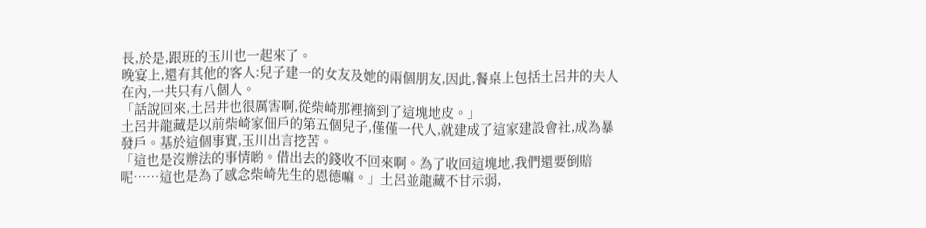長,於是,跟班的玉川也一起來了。
晚宴上,還有其他的客人:兒子建一的女友及她的兩個朋友,因此,餐桌上包括土呂井的夫人在內,一共只有八個人。
「話說回來,土呂井也很厲害啊,從柴崎那裡摘到了這塊地皮。」
土呂井龍藏是以前柴崎家佃戶的第五個兒子,僅僅一代人,就建成了這家建設會社,成為暴發戶。基於這個事實,玉川出言挖苦。
「這也是沒辦法的事情喲。借出去的錢收不回來啊。為了收回這塊地,我們還要倒賠呢……這也是為了感念柴崎先生的恩德嘛。」土呂並龍藏不甘示弱,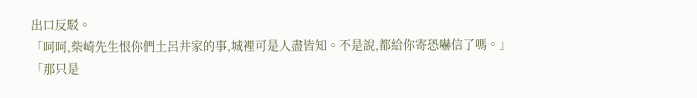出口反駁。
「呵呵,柴崎先生恨你們土呂井家的事,城裡可是人盡皆知。不是說,都給你寄恐嚇信了嗎。」
「那只是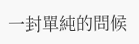一封單純的問候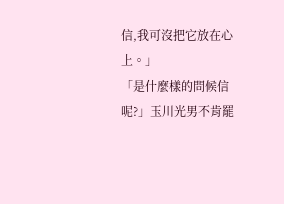信,我可沒把它放在心上。」
「是什麼樣的問候信呢?」玉川光男不肯罷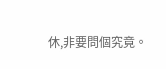休,非要問個究竟。